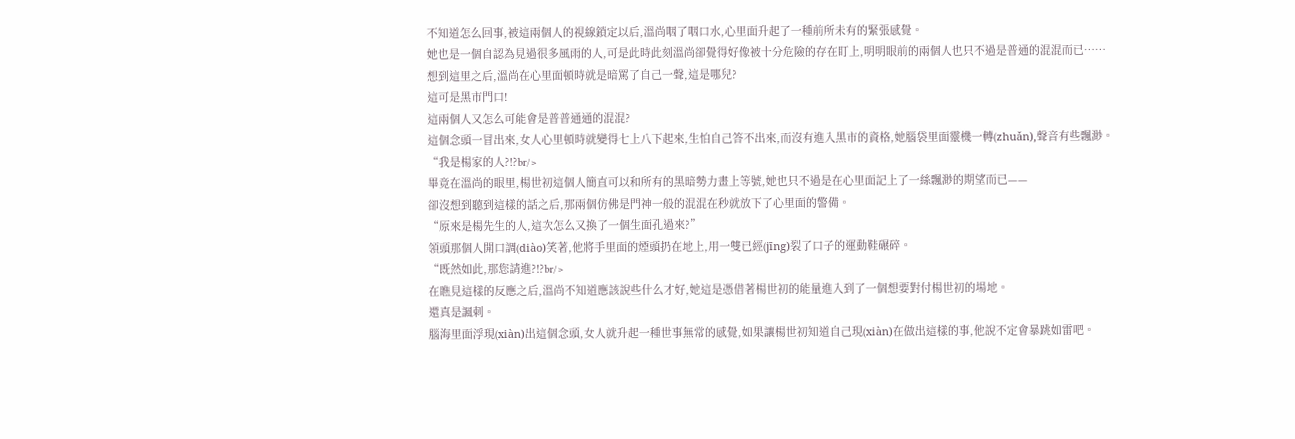不知道怎么回事,被這兩個人的視線鎖定以后,溫尚咽了咽口水,心里面升起了一種前所未有的緊張感覺。
她也是一個自認為見過很多風雨的人,可是此時此刻溫尚卻覺得好像被十分危險的存在盯上,明明眼前的兩個人也只不過是普通的混混而已……
想到這里之后,溫尚在心里面頓時就是暗罵了自己一聲,這是哪兒?
這可是黑市門口!
這兩個人又怎么可能會是普普通通的混混?
這個念頭一冒出來,女人心里頓時就變得七上八下起來,生怕自己答不出來,而沒有進入黑市的資格,她腦袋里面靈機一轉(zhuǎn),聲音有些飄渺。
“我是楊家的人?!?br/>
畢竟在溫尚的眼里,楊世初這個人簡直可以和所有的黑暗勢力畫上等號,她也只不過是在心里面記上了一絲飄渺的期望而已——
卻沒想到聽到這樣的話之后,那兩個仿佛是門神一般的混混在秒就放下了心里面的警備。
“原來是楊先生的人,這次怎么又換了一個生面孔過來?”
領頭那個人開口調(diào)笑著,他將手里面的煙頭扔在地上,用一雙已經(jīng)裂了口子的運動鞋碾碎。
“既然如此,那您請進?!?br/>
在瞧見這樣的反應之后,溫尚不知道應該說些什么才好,她這是憑借著楊世初的能量進入到了一個想要對付楊世初的場地。
還真是諷刺。
腦海里面浮現(xiàn)出這個念頭,女人就升起一種世事無常的感覺,如果讓楊世初知道自己現(xiàn)在做出這樣的事,他說不定會暴跳如雷吧。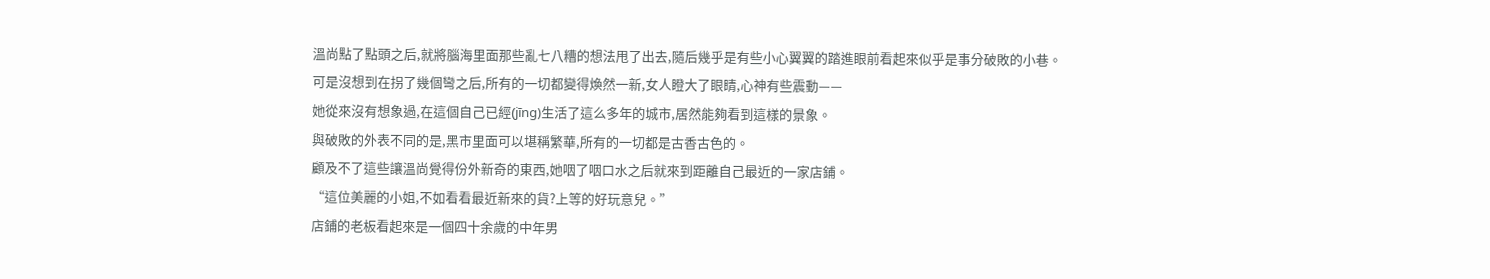溫尚點了點頭之后,就將腦海里面那些亂七八糟的想法甩了出去,隨后幾乎是有些小心翼翼的踏進眼前看起來似乎是事分破敗的小巷。
可是沒想到在拐了幾個彎之后,所有的一切都變得煥然一新,女人瞪大了眼睛,心神有些震動——
她從來沒有想象過,在這個自己已經(jīng)生活了這么多年的城市,居然能夠看到這樣的景象。
與破敗的外表不同的是,黑市里面可以堪稱繁華,所有的一切都是古香古色的。
顧及不了這些讓溫尚覺得份外新奇的東西,她咽了咽口水之后就來到距離自己最近的一家店鋪。
“這位美麗的小姐,不如看看最近新來的貨?上等的好玩意兒。”
店鋪的老板看起來是一個四十余歲的中年男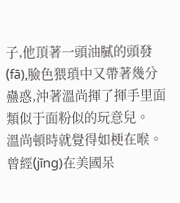子,他頂著一頭油膩的頭發(fā),臉色猥瑣中又帶著幾分蠱惑,沖著溫尚揮了揮手里面類似于面粉似的玩意兒。
溫尚頓時就覺得如梗在喉。
曾經(jīng)在美國呆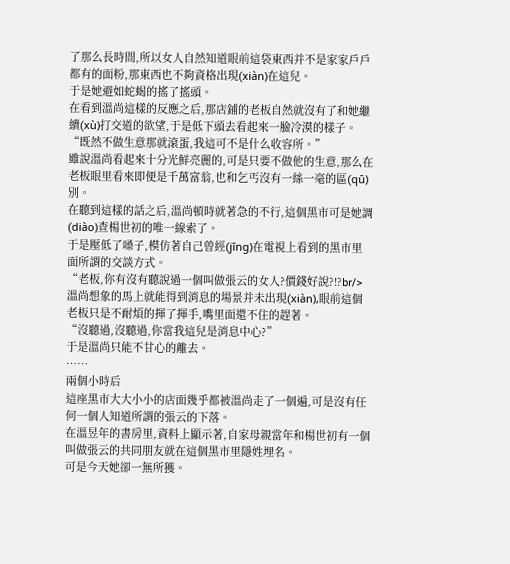了那么長時間,所以女人自然知道眼前這袋東西并不是家家戶戶都有的面粉,那東西也不夠資格出現(xiàn)在這兒。
于是她避如蛇蝎的搖了搖頭。
在看到溫尚這樣的反應之后,那店鋪的老板自然就沒有了和她繼續(xù)打交道的欲望,于是低下頭去看起來一臉冷漠的樣子。
“既然不做生意那就滾蛋,我這可不是什么收容所。”
雖說溫尚看起來十分光鮮亮麗的,可是只要不做他的生意,那么在老板眼里看來即便是千萬富翁,也和乞丐沒有一絲一毫的區(qū)別。
在聽到這樣的話之后,溫尚頓時就著急的不行,這個黑市可是她調(diào)查楊世初的唯一線索了。
于是壓低了嗓子,模仿著自己曾經(jīng)在電視上看到的黑市里面所謂的交談方式。
“老板,你有沒有聽說過一個叫做張云的女人?價錢好說?!?br/>
溫尚想象的馬上就能得到消息的場景并未出現(xiàn),眼前這個老板只是不耐煩的揮了揮手,嘴里面還不住的趕著。
“沒聽過,沒聽過,你當我這兒是消息中心?”
于是溫尚只能不甘心的離去。
……
兩個小時后
這座黑市大大小小的店面幾乎都被溫尚走了一個遍,可是沒有任何一個人知道所謂的張云的下落。
在溫昱年的書房里,資料上顯示著,自家母親當年和楊世初有一個叫做張云的共同朋友就在這個黑市里隱姓埋名。
可是今天她卻一無所獲。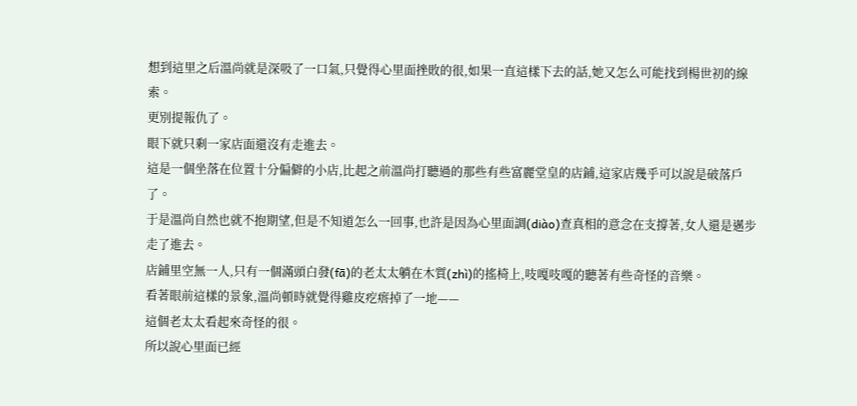想到這里之后溫尚就是深吸了一口氣,只覺得心里面挫敗的很,如果一直這樣下去的話,她又怎么可能找到楊世初的線索。
更別提報仇了。
眼下就只剩一家店面還沒有走進去。
這是一個坐落在位置十分偏僻的小店,比起之前溫尚打聽過的那些有些富麗堂皇的店鋪,這家店幾乎可以說是破落戶了。
于是溫尚自然也就不抱期望,但是不知道怎么一回事,也許是因為心里面調(diào)查真相的意念在支撐著,女人還是邁步走了進去。
店鋪里空無一人,只有一個滿頭白發(fā)的老太太躺在木質(zhì)的搖椅上,吱嘎吱嘎的聽著有些奇怪的音樂。
看著眼前這樣的景象,溫尚頓時就覺得雞皮疙瘩掉了一地——
這個老太太看起來奇怪的很。
所以說心里面已經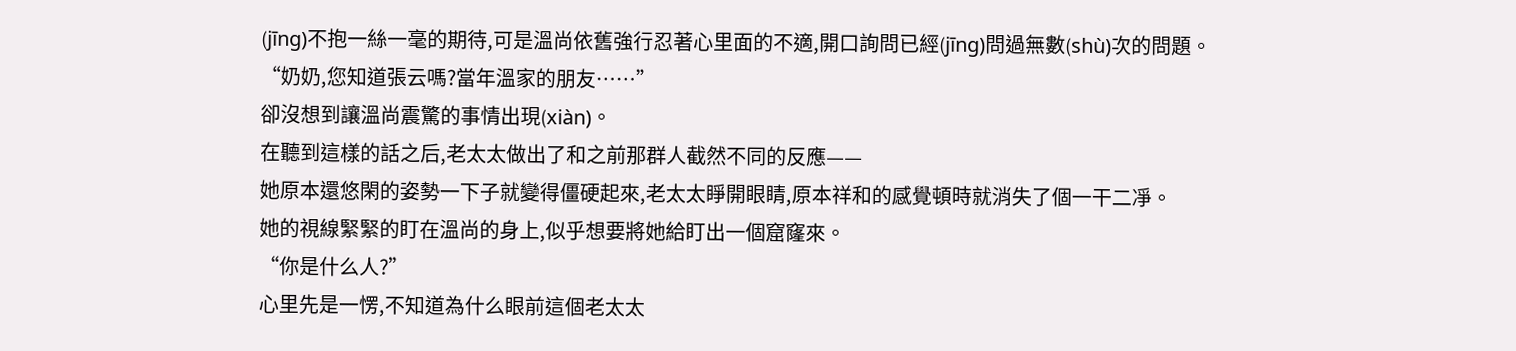(jīng)不抱一絲一毫的期待,可是溫尚依舊強行忍著心里面的不適,開口詢問已經(jīng)問過無數(shù)次的問題。
“奶奶,您知道張云嗎?當年溫家的朋友……”
卻沒想到讓溫尚震驚的事情出現(xiàn)。
在聽到這樣的話之后,老太太做出了和之前那群人截然不同的反應——
她原本還悠閑的姿勢一下子就變得僵硬起來,老太太睜開眼睛,原本祥和的感覺頓時就消失了個一干二凈。
她的視線緊緊的盯在溫尚的身上,似乎想要將她給盯出一個窟窿來。
“你是什么人?”
心里先是一愣,不知道為什么眼前這個老太太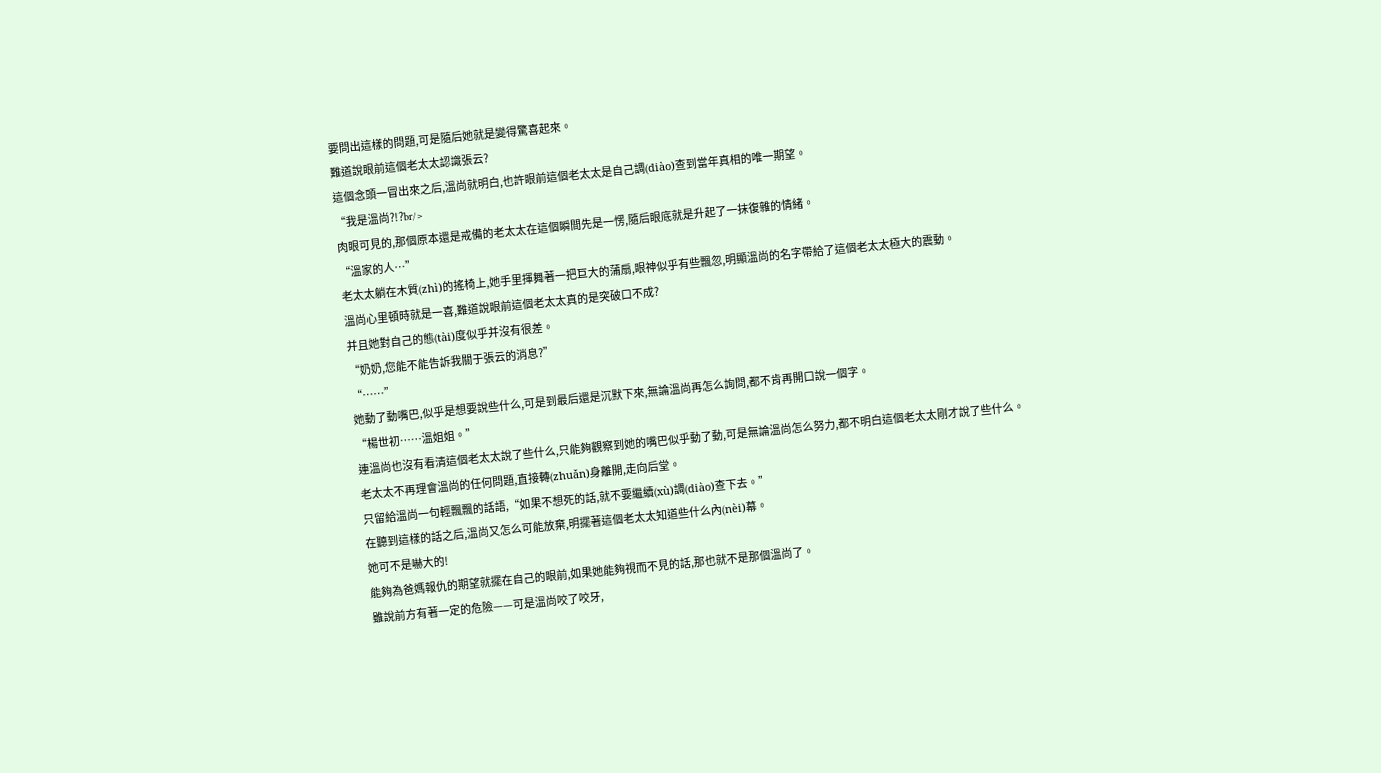要問出這樣的問題,可是隨后她就是變得驚喜起來。
難道說眼前這個老太太認識張云?
這個念頭一冒出來之后,溫尚就明白,也許眼前這個老太太是自己調(diào)查到當年真相的唯一期望。
“我是溫尚?!?br/>
肉眼可見的,那個原本還是戒備的老太太在這個瞬間先是一愣,隨后眼底就是升起了一抹復雜的情緒。
“溫家的人…”
老太太躺在木質(zhì)的搖椅上,她手里揮舞著一把巨大的蒲扇,眼神似乎有些飄忽,明顯溫尚的名字帶給了這個老太太極大的震動。
溫尚心里頓時就是一喜,難道說眼前這個老太太真的是突破口不成?
并且她對自己的態(tài)度似乎并沒有很差。
“奶奶,您能不能告訴我關于張云的消息?”
“……”
她動了動嘴巴,似乎是想要說些什么,可是到最后還是沉默下來,無論溫尚再怎么詢問,都不肯再開口說一個字。
“楊世初……溫姐姐。”
連溫尚也沒有看清這個老太太說了些什么,只能夠觀察到她的嘴巴似乎動了動,可是無論溫尚怎么努力,都不明白這個老太太剛才說了些什么。
老太太不再理會溫尚的任何問題,直接轉(zhuǎn)身離開,走向后堂。
只留給溫尚一句輕飄飄的話語,“如果不想死的話,就不要繼續(xù)調(diào)查下去。”
在聽到這樣的話之后,溫尚又怎么可能放棄,明擺著這個老太太知道些什么內(nèi)幕。
她可不是嚇大的!
能夠為爸媽報仇的期望就擺在自己的眼前,如果她能夠視而不見的話,那也就不是那個溫尚了。
雖說前方有著一定的危險——可是溫尚咬了咬牙,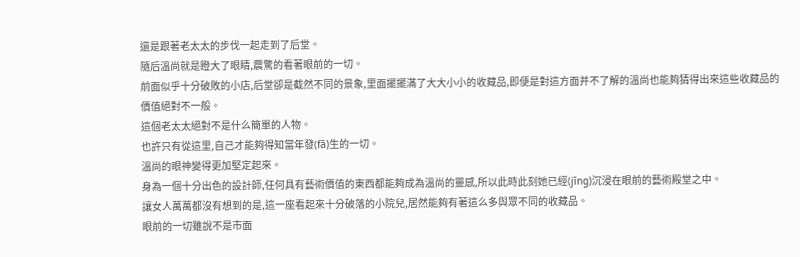還是跟著老太太的步伐一起走到了后堂。
隨后溫尚就是瞪大了眼睛,震驚的看著眼前的一切。
前面似乎十分破敗的小店,后堂卻是截然不同的景象,里面擺擺滿了大大小小的收藏品,即便是對這方面并不了解的溫尚也能夠猜得出來這些收藏品的價值絕對不一般。
這個老太太絕對不是什么簡單的人物。
也許只有從這里,自己才能夠得知當年發(fā)生的一切。
溫尚的眼神變得更加堅定起來。
身為一個十分出色的設計師,任何具有藝術價值的東西都能夠成為溫尚的靈感,所以此時此刻她已經(jīng)沉浸在眼前的藝術殿堂之中。
讓女人萬萬都沒有想到的是,這一座看起來十分破落的小院兒,居然能夠有著這么多與眾不同的收藏品。
眼前的一切雖說不是市面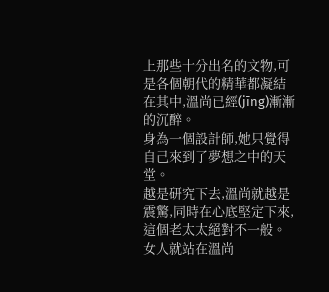上那些十分出名的文物,可是各個朝代的精華都凝結在其中,溫尚已經(jīng)漸漸的沉醉。
身為一個設計師,她只覺得自己來到了夢想之中的天堂。
越是研究下去,溫尚就越是震驚,同時在心底堅定下來,這個老太太絕對不一般。
女人就站在溫尚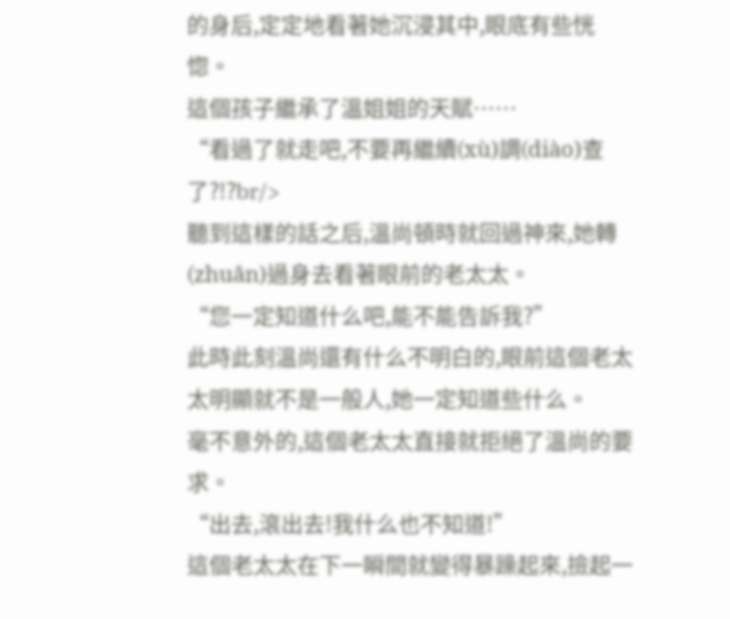的身后,定定地看著她沉浸其中,眼底有些恍惚。
這個孩子繼承了溫姐姐的天賦……
“看過了就走吧,不要再繼續(xù)調(diào)查了?!?br/>
聽到這樣的話之后,溫尚頓時就回過神來,她轉(zhuǎn)過身去看著眼前的老太太。
“您一定知道什么吧,能不能告訴我?”
此時此刻溫尚還有什么不明白的,眼前這個老太太明顯就不是一般人,她一定知道些什么。
毫不意外的,這個老太太直接就拒絕了溫尚的要求。
“出去,滾出去!我什么也不知道!”
這個老太太在下一瞬間就變得暴躁起來,撿起一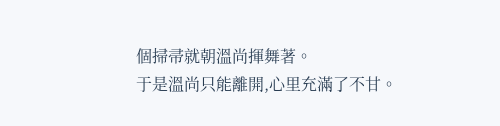個掃帚就朝溫尚揮舞著。
于是溫尚只能離開,心里充滿了不甘。